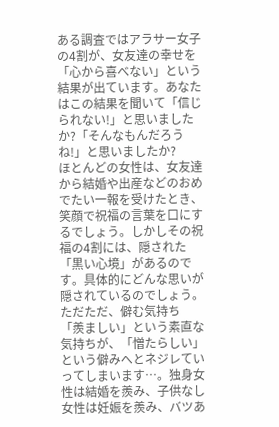ある調査ではアラサー女子の4割が、女友達の幸せを「心から喜べない」という結果が出ています。あなたはこの結果を聞いて「信じられない!」と思いましたか?「そんなもんだろうね!」と思いましたか?
ほとんどの女性は、女友達から結婚や出産などのおめでたい一報を受けたとき、笑顔で祝福の言葉を口にするでしょう。しかしその祝福の4割には、隠された「黒い心境」があるのです。具体的にどんな思いが隠されているのでしょう。
ただただ、僻む気持ち
「羨ましい」という素直な気持ちが、「憎たらしい」という僻みへとネジレていってしまいます…。独身女性は結婚を羨み、子供なし女性は妊娠を羨み、バツあ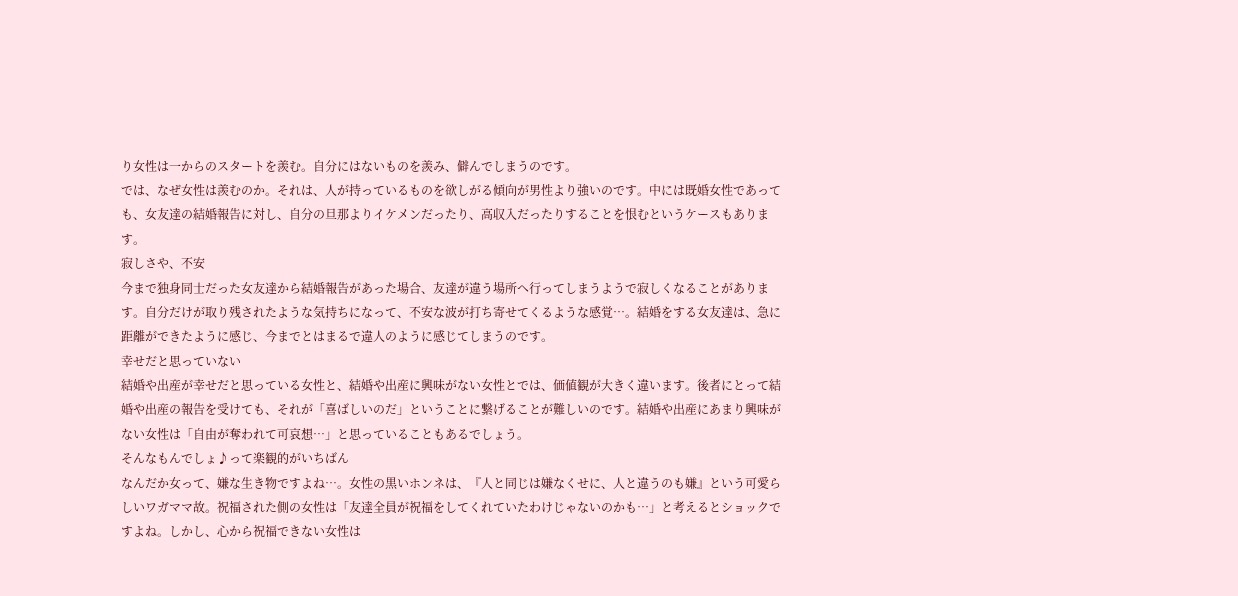り女性は一からのスタートを羨む。自分にはないものを羨み、僻んでしまうのです。
では、なぜ女性は羨むのか。それは、人が持っているものを欲しがる傾向が男性より強いのです。中には既婚女性であっても、女友達の結婚報告に対し、自分の旦那よりイケメンだったり、高収入だったりすることを恨むというケースもあります。
寂しさや、不安
今まで独身同士だった女友達から結婚報告があった場合、友達が違う場所へ行ってしまうようで寂しくなることがあります。自分だけが取り残されたような気持ちになって、不安な波が打ち寄せてくるような感覚…。結婚をする女友達は、急に距離ができたように感じ、今までとはまるで違人のように感じてしまうのです。
幸せだと思っていない
結婚や出産が幸せだと思っている女性と、結婚や出産に興味がない女性とでは、価値観が大きく違います。後者にとって結婚や出産の報告を受けても、それが「喜ばしいのだ」ということに繋げることが難しいのです。結婚や出産にあまり興味がない女性は「自由が奪われて可哀想…」と思っていることもあるでしょう。
そんなもんでしょ♪って楽観的がいちばん
なんだか女って、嫌な生き物ですよね…。女性の黒いホンネは、『人と同じは嫌なくせに、人と違うのも嫌』という可愛らしいワガママ故。祝福された側の女性は「友達全員が祝福をしてくれていたわけじゃないのかも…」と考えるとショックですよね。しかし、心から祝福できない女性は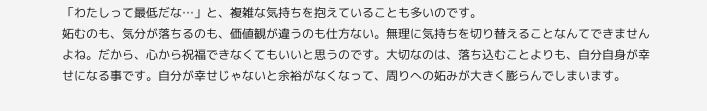「わたしって最低だな…」と、複雑な気持ちを抱えていることも多いのです。
妬むのも、気分が落ちるのも、価値観が違うのも仕方ない。無理に気持ちを切り替えることなんてできませんよね。だから、心から祝福できなくてもいいと思うのです。大切なのは、落ち込むことよりも、自分自身が幸せになる事です。自分が幸せじゃないと余裕がなくなって、周りへの妬みが大きく膨らんでしまいます。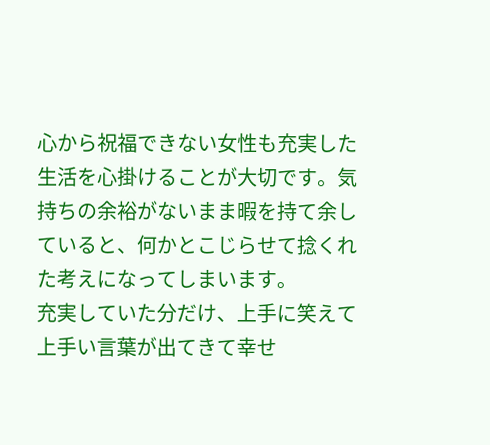心から祝福できない女性も充実した生活を心掛けることが大切です。気持ちの余裕がないまま暇を持て余していると、何かとこじらせて捻くれた考えになってしまいます。
充実していた分だけ、上手に笑えて上手い言葉が出てきて幸せ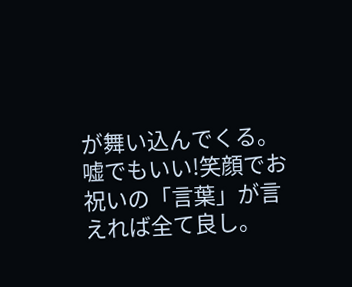が舞い込んでくる。嘘でもいい!笑顔でお祝いの「言葉」が言えれば全て良し。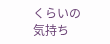くらいの気持ち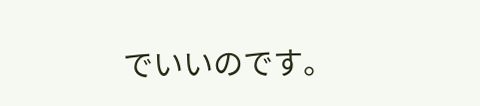でいいのです。